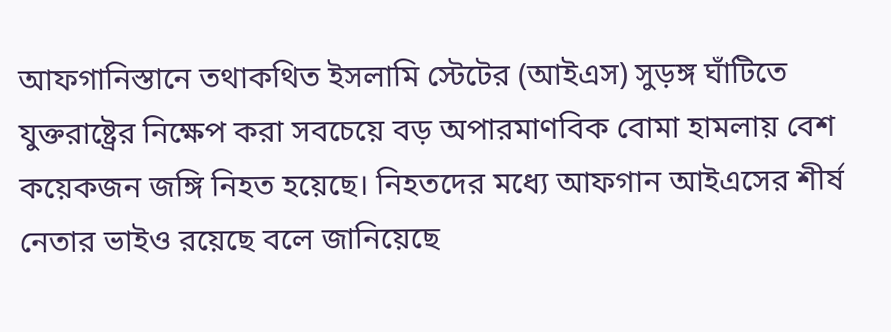আফগানিস্তানে তথাকথিত ইসলামি স্টেটের (আইএস) সুড়ঙ্গ ঘাঁটিতে যুক্তরাষ্ট্রের নিক্ষেপ করা সবচেয়ে বড় অপারমাণবিক বোমা হামলায় বেশ কয়েকজন জঙ্গি নিহত হয়েছে। নিহতদের মধ্যে আফগান আইএসের শীর্ষ নেতার ভাইও রয়েছে বলে জানিয়েছে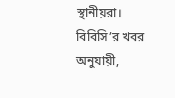স্থানীয়রা।
বিবিসি’র খবর অনুযায়ী,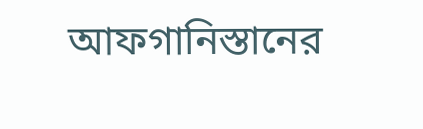আফগানিস্তানের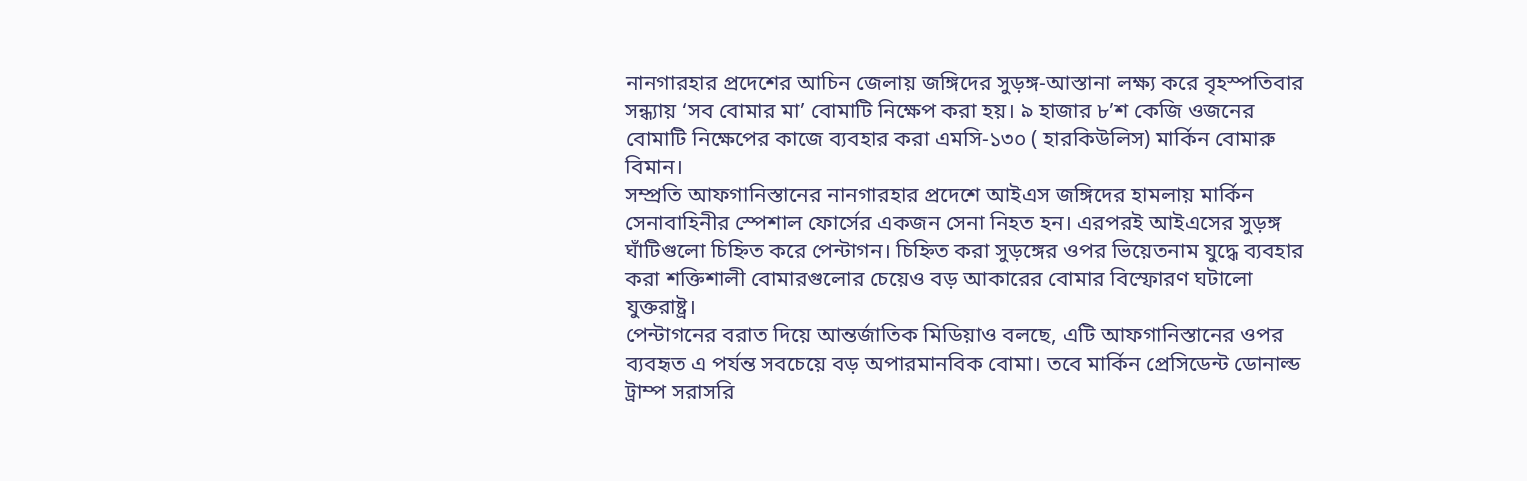নানগারহার প্রদেশের আচিন জেলায় জঙ্গিদের সুড়ঙ্গ-আস্তানা লক্ষ্য করে বৃহস্পতিবার সন্ধ্যায় ‘সব বোমার মা’ বোমাটি নিক্ষেপ করা হয়। ৯ হাজার ৮’শ কেজি ওজনের বোমাটি নিক্ষেপের কাজে ব্যবহার করা এমসি-১৩০ ( হারকিউলিস) মার্কিন বোমারু বিমান।
সম্প্রতি আফগানিস্তানের নানগারহার প্রদেশে আইএস জঙ্গিদের হামলায় মার্কিন সেনাবাহিনীর স্পেশাল ফোর্সের একজন সেনা নিহত হন। এরপরই আইএসের সুড়ঙ্গ ঘাঁটিগুলো চিহ্নিত করে পেন্টাগন। চিহ্নিত করা সুড়ঙ্গের ওপর ভিয়েতনাম যুদ্ধে ব্যবহার করা শক্তিশালী বোমারগুলোর চেয়েও বড় আকারের বোমার বিস্ফোরণ ঘটালো যুক্তরাষ্ট্র।
পেন্টাগনের বরাত দিয়ে আন্তর্জাতিক মিডিয়াও বলছে, এটি আফগানিস্তানের ওপর ব্যবহৃত এ পর্যন্ত সবচেয়ে বড় অপারমানবিক বোমা। তবে মার্কিন প্রেসিডেন্ট ডোনাল্ড ট্রাম্প সরাসরি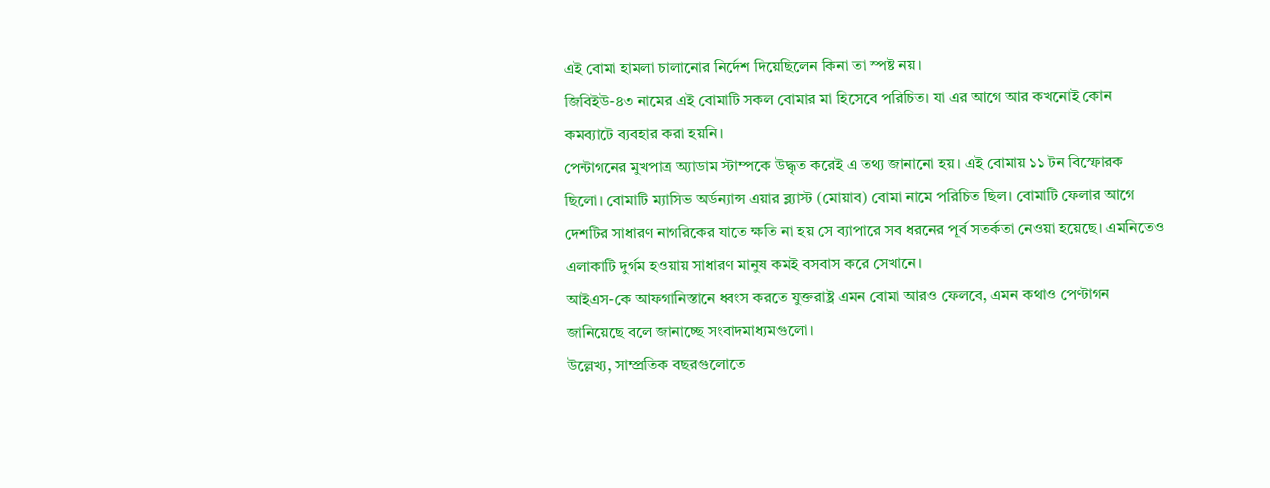এই বোমা হামলা চালানোর নির্দেশ দিয়েছিলেন কিনা তা স্পষ্ট নয়।
জিবিইউ-৪৩ নামের এই বোমাটি সকল বোমার মা হিসেবে পরিচিত। যা এর আগে আর কখনোই কোন কমব্যাটে ব্যবহার করা হয়নি।
পেন্টাগনের মুখপাত্র অ্যাডাম স্টাম্পকে উদ্ধৃত করেই এ তথ্য জানানো হয়। এই বোমায় ১১ টন বিস্ফোরক ছিলো। বোমাটি ম্যাসিভ অর্ডন্যান্স এয়ার ব্ল্যাস্ট (মোয়াব) বোমা নামে পরিচিত ছিল। বোমাটি ফেলার আগে দেশটির সাধারণ নাগরিকের যাতে ক্ষতি না হয় সে ব্যাপারে সব ধরনের পূর্ব সতর্কতা নেওয়া হয়েছে। এমনিতেও এলাকাটি দুর্গম হওয়ায় সাধারণ মানুষ কমই বসবাস করে সেখানে।
আইএস-কে আফগানিস্তানে ধ্বংস করতে যুক্তরাষ্ট্র এমন বোমা আরও ফেলবে, এমন কথাও পেণ্টাগন জানিয়েছে বলে জানাচ্ছে সংবাদমাধ্যমগুলো।
উল্লেখ্য, সাম্প্রতিক বছরগুলোতে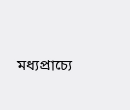মধ্যপ্রাচ্যে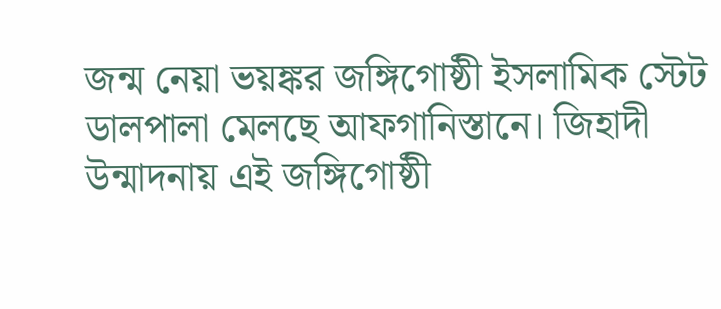জন্ম নেয়া ভয়ঙ্কর জঙ্গিগোষ্ঠী ইসলামিক স্টেট ডালপালা মেলছে আফগানিস্তানে। জিহাদী উন্মাদনায় এই জঙ্গিগোষ্ঠী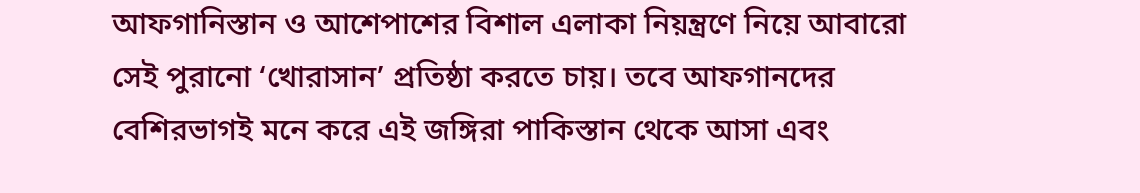আফগানিস্তান ও আশেপাশের বিশাল এলাকা নিয়ন্ত্রণে নিয়ে আবারো সেই পুরানো ‘খোরাসান’ প্রতিষ্ঠা করতে চায়। তবে আফগানদের বেশিরভাগই মনে করে এই জঙ্গিরা পাকিস্তান থেকে আসা এবং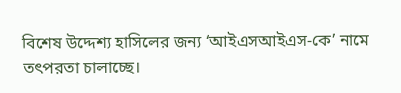বিশেষ উদ্দেশ্য হাসিলের জন্য ‘আইএসআইএস-কে’ নামে তৎপরতা চালাচ্ছে।